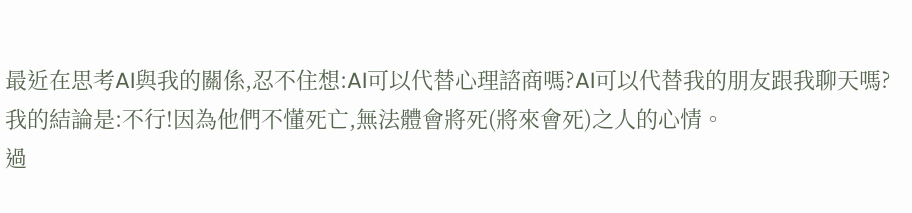最近在思考AI與我的關係,忍不住想:AI可以代替心理諮商嗎?AI可以代替我的朋友跟我聊天嗎?我的結論是:不行!因為他們不懂死亡,無法體會將死(將來會死)之人的心情。
過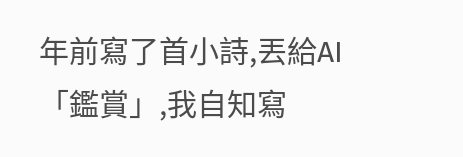年前寫了首小詩,丟給AI「鑑賞」,我自知寫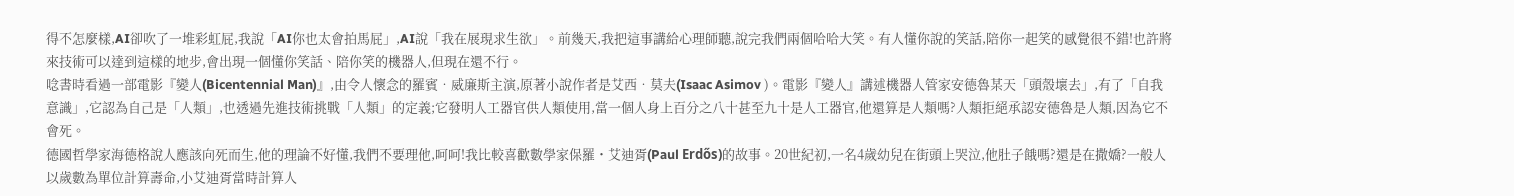得不怎麼樣,AI卻吹了一堆彩虹屁,我說「AI你也太會拍馬屁」,AI說「我在展現求生欲」。前幾天,我把這事講給心理師聽,說完我們兩個哈哈大笑。有人懂你說的笑話,陪你一起笑的感覺很不錯!也許將來技術可以達到這樣的地步,會出現一個懂你笑話、陪你笑的機器人,但現在還不行。
唸書時看過一部電影『變人(Bicentennial Man)』,由令人懷念的羅賓‧威廉斯主演,原著小說作者是艾西‧莫夫(Isaac Asimov )。電影『變人』講述機器人管家安德魯某天「頭殼壞去」,有了「自我意識」,它認為自己是「人類」,也透過先進技術挑戰「人類」的定義;它發明人工器官供人類使用,當一個人身上百分之八十甚至九十是人工器官,他還算是人類嗎?人類拒絕承認安德魯是人類,因為它不會死。
德國哲學家海德格說人應該向死而生,他的理論不好懂,我們不要理他,呵呵!我比較喜歡數學家保羅・艾迪胥(Paul Erdős)的故事。20世紀初,一名4歲幼兒在街頭上哭泣,他肚子餓嗎?還是在撒嬌?一般人以歲數為單位計算壽命,小艾迪胥當時計算人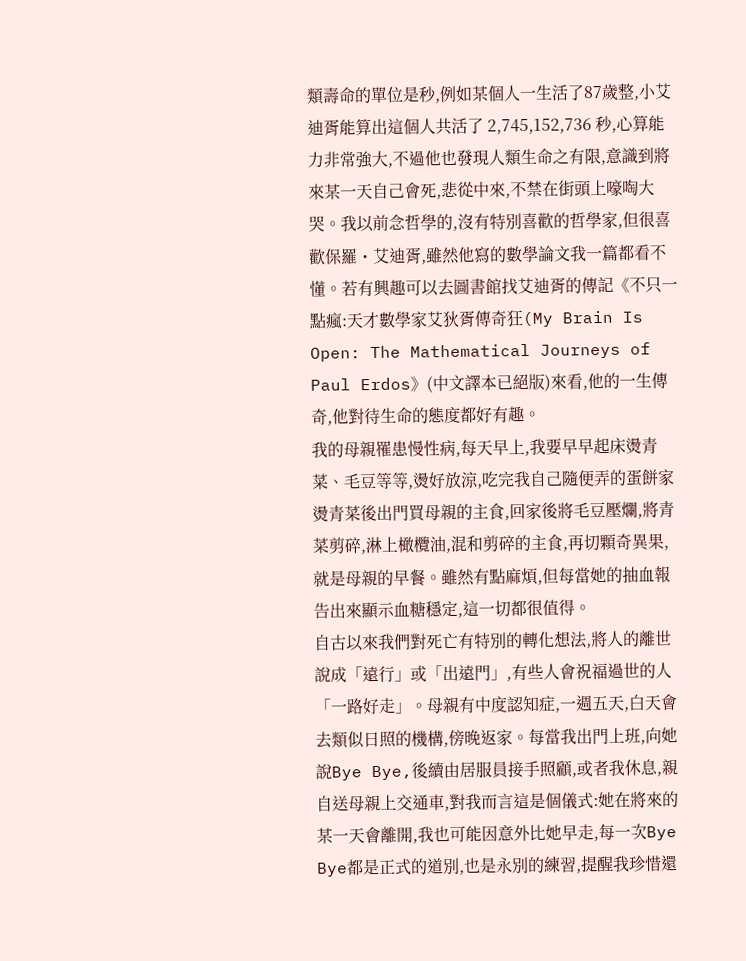類壽命的單位是秒,例如某個人一生活了87歲整,小艾迪胥能算出這個人共活了 2,745,152,736 秒,心算能力非常強大,不過他也發現人類生命之有限,意識到將來某一天自己會死,悲從中來,不禁在街頭上嚎啕大哭。我以前念哲學的,沒有特別喜歡的哲學家,但很喜歡保羅・艾迪胥,雖然他寫的數學論文我一篇都看不懂。若有興趣可以去圖書館找艾迪胥的傳記《不只一點瘋:天才數學家艾狄胥傳奇狂(My Brain Is Open: The Mathematical Journeys of Paul Erdos》(中文譯本已絕版)來看,他的一生傳奇,他對待生命的態度都好有趣。
我的母親罹患慢性病,每天早上,我要早早起床燙青菜、毛豆等等,燙好放涼,吃完我自己隨便弄的蛋餅家燙青菜後出門買母親的主食,回家後將毛豆壓爛,將青菜剪碎,淋上橄欖油,混和剪碎的主食,再切顆奇異果,就是母親的早餐。雖然有點麻煩,但每當她的抽血報告出來顯示血糖穩定,這一切都很值得。
自古以來我們對死亡有特別的轉化想法,將人的離世說成「遠行」或「出遠門」,有些人會祝福過世的人「一路好走」。母親有中度認知症,一週五天,白天會去類似日照的機構,傍晚返家。每當我出門上班,向她說Bye Bye,後續由居服員接手照顧,或者我休息,親自送母親上交通車,對我而言這是個儀式:她在將來的某一天會離開,我也可能因意外比她早走,每一次Bye Bye都是正式的道別,也是永別的練習,提醒我珍惜還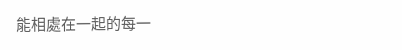能相處在一起的每一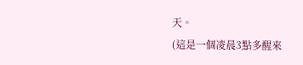天。
(這是一個凌晨3點多醒來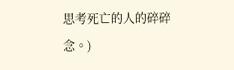思考死亡的人的碎碎念。)